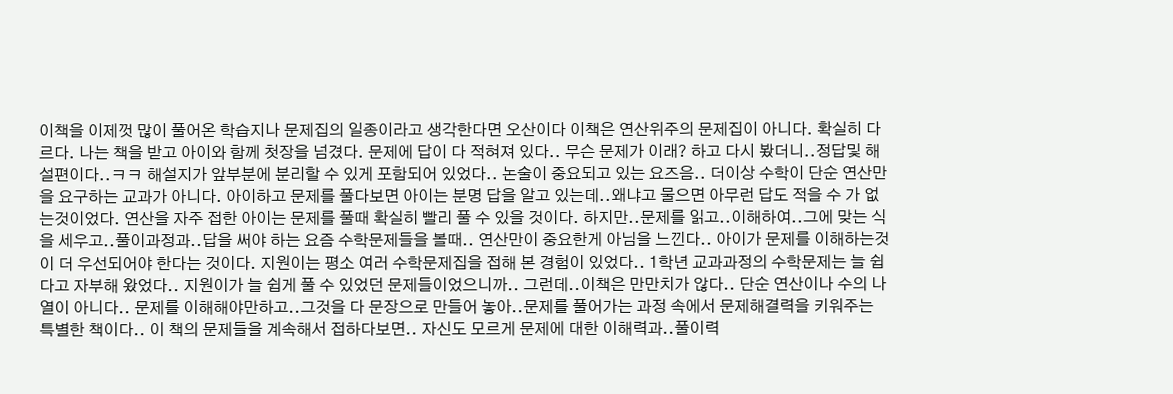이책을 이제껏 많이 풀어온 학습지나 문제집의 일종이라고 생각한다면 오산이다 이책은 연산위주의 문제집이 아니다. 확실히 다르다. 나는 책을 받고 아이와 함께 첫장을 넘겼다. 문제에 답이 다 적혀져 있다.. 무슨 문제가 이래? 하고 다시 봤더니..정답및 해설편이다..ㅋㅋ 해설지가 앞부분에 분리할 수 있게 포함되어 있었다.. 논술이 중요되고 있는 요즈음.. 더이상 수학이 단순 연산만을 요구하는 교과가 아니다. 아이하고 문제를 풀다보면 아이는 분명 답을 알고 있는데..왜냐고 물으면 아무런 답도 적을 수 가 없는것이었다. 연산을 자주 접한 아이는 문제를 풀때 확실히 빨리 풀 수 있을 것이다. 하지만..문제를 읽고..이해하여..그에 맞는 식을 세우고..풀이과정과..답을 써야 하는 요즘 수학문제들을 볼때.. 연산만이 중요한게 아님을 느낀다.. 아이가 문제를 이해하는것이 더 우선되어야 한다는 것이다. 지원이는 평소 여러 수학문제집을 접해 본 경험이 있었다.. 1학년 교과과정의 수학문제는 늘 쉽다고 자부해 왔었다.. 지원이가 늘 쉽게 풀 수 있었던 문제들이었으니까.. 그런데..이책은 만만치가 않다.. 단순 연산이나 수의 나열이 아니다.. 문제를 이해해야만하고..그것을 다 문장으로 만들어 놓아..문제를 풀어가는 과정 속에서 문제해결력을 키워주는 특별한 책이다.. 이 책의 문제들을 계속해서 접하다보면.. 자신도 모르게 문제에 대한 이해력과..풀이력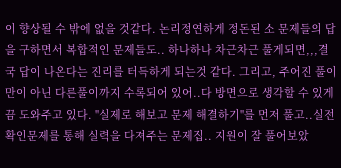이 향상될 수 밖에 없을 것같다. 논리정연하게 정돈된 소 문제들의 답을 구하면서 복합적인 문제들도.. 하나하나 차근차근 풀게되면,,,결국 답이 나온다는 진리를 터득하게 되는것 같다. 그리고, 주어진 풀이만이 아닌 다른풀이까지 수록되어 있어..다 방면으로 생각할 수 있게끔 도와주고 있다. "실제로 해보고 문제 해결하기"를 먼저 풀고..실전확인문제를 통해 실력을 다져주는 문제집.. 지원이 잘 풀어보았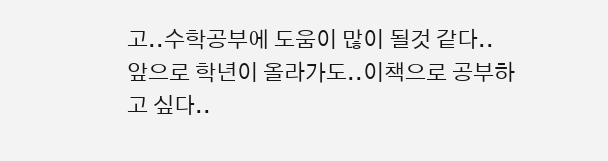고..수학공부에 도움이 많이 될것 같다.. 앞으로 학년이 올라가도..이책으로 공부하고 싶다..